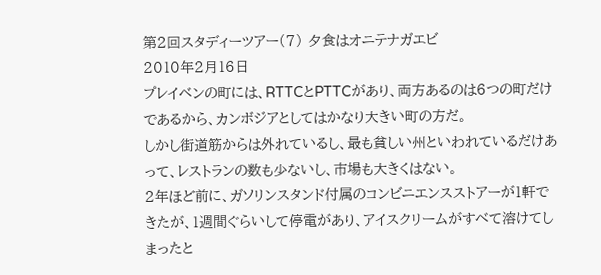第2回スタディーツアー(7) 夕食はオニテナガエビ
2010年2月16日
プレイベンの町には、RTTCとPTTCがあり、両方あるのは6つの町だけであるから、カンボジアとしてはかなり大きい町の方だ。
しかし街道筋からは外れているし、最も貧しい州といわれているだけあって、レストランの数も少ないし、市場も大きくはない。
2年ほど前に、ガソリンスタンド付属のコンビニエンスストアーが1軒できたが、1週間ぐらいして停電があり、アイスクリームがすべて溶けてしまったと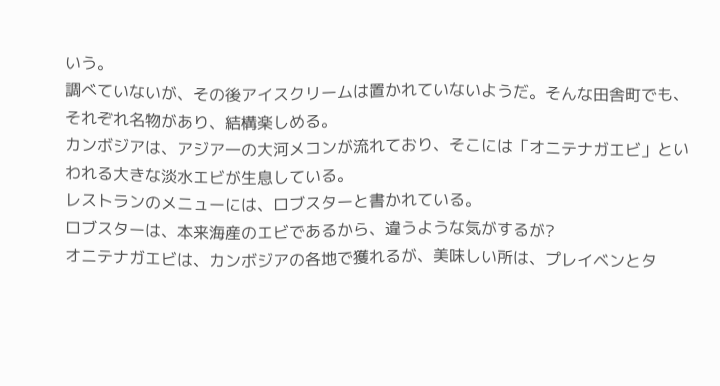いう。
調べていないが、その後アイスクリームは置かれていないようだ。そんな田舎町でも、それぞれ名物があり、結構楽しめる。
カンボジアは、アジア一の大河メコンが流れており、そこには「オニテナガエビ」といわれる大きな淡水エビが生息している。
レストランのメニューには、ロブスターと書かれている。
ロブスターは、本来海産のエビであるから、違うような気がするが?
オニテナガエビは、カンボジアの各地で獲れるが、美味しい所は、プレイベンとタ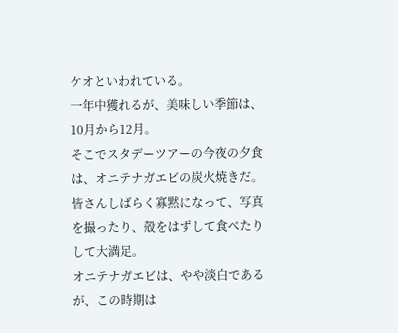ケオといわれている。
一年中獲れるが、美味しい季節は、10月から12月。
そこでスタデーツアーの今夜の夕食は、オニテナガエビの炭火焼きだ。
皆さんしばらく寡黙になって、写真を撮ったり、殻をはずして食べたりして大満足。
オニテナガエビは、やや淡白であるが、この時期は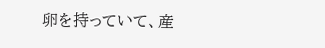卵を持っていて、産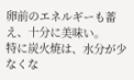卵前のエネルギーも蓄え、十分に美味い。
特に炭火焼は、水分が少なくな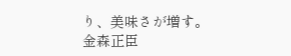り、美味さが増す。
金森正臣